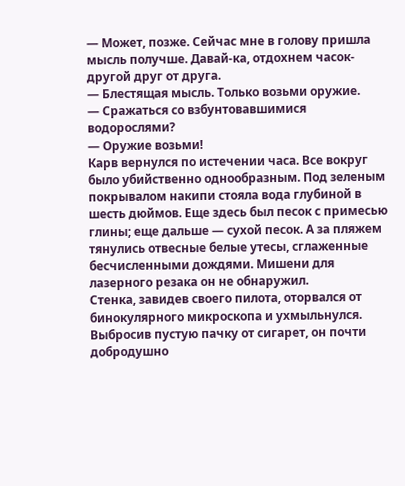— Может, позже. Сейчас мне в голову пришла мысль получше. Давай-ка, отдохнем часок-другой друг от друга.
— Блестящая мысль. Только возьми оружие.
— Сражаться со взбунтовавшимися водорослями?
— Оружие возьми!
Карв вернулся по истечении часа. Все вокруг было убийственно однообразным. Под зеленым покрывалом накипи стояла вода глубиной в шесть дюймов. Еще здесь был песок с примесью глины; еще дальше — сухой песок. А за пляжем тянулись отвесные белые утесы, сглаженные бесчисленными дождями. Мишени для лазерного резака он не обнаружил.
Стенка, завидев своего пилота, оторвался от бинокулярного микроскопа и ухмыльнулся. Выбросив пустую пачку от сигарет, он почти добродушно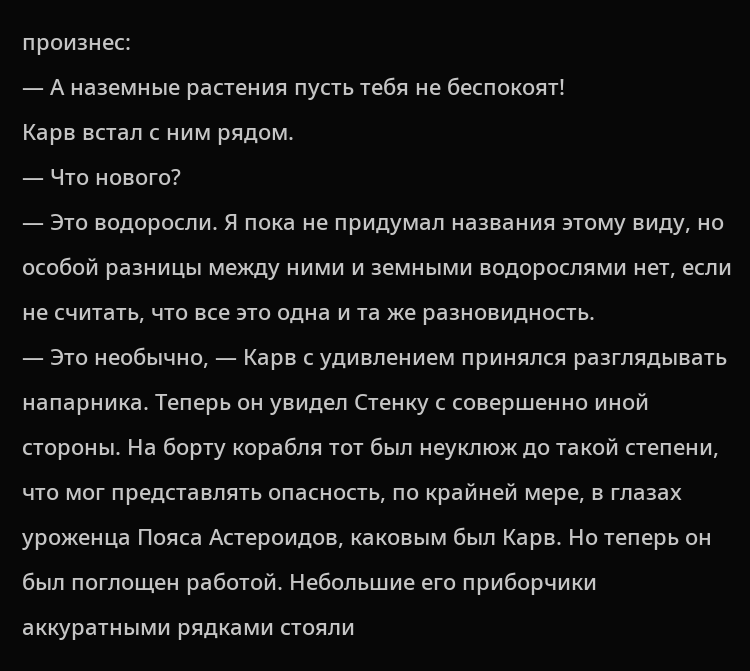произнес:
— А наземные растения пусть тебя не беспокоят!
Карв встал с ним рядом.
— Что нового?
— Это водоросли. Я пока не придумал названия этому виду, но особой разницы между ними и земными водорослями нет, если не считать, что все это одна и та же разновидность.
— Это необычно, — Карв с удивлением принялся разглядывать напарника. Теперь он увидел Стенку с совершенно иной стороны. На борту корабля тот был неуклюж до такой степени, что мог представлять опасность, по крайней мере, в глазах уроженца Пояса Астероидов, каковым был Карв. Но теперь он был поглощен работой. Небольшие его приборчики аккуратными рядками стояли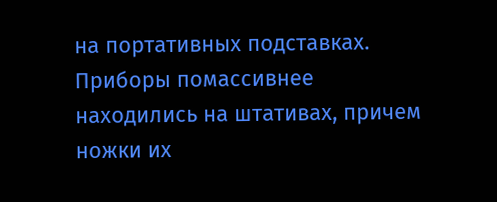на портативных подставках. Приборы помассивнее находились на штативах, причем ножки их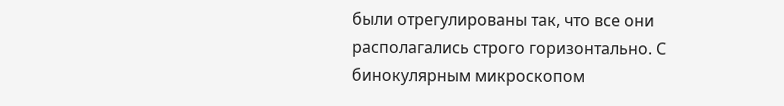были отрегулированы так, что все они располагались строго горизонтально. С бинокулярным микроскопом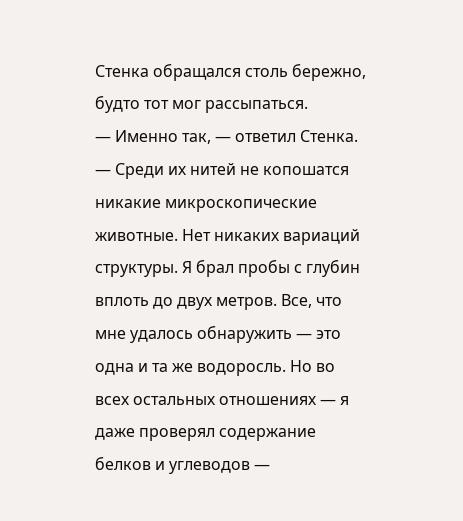Стенка обращался столь бережно, будто тот мог рассыпаться.
— Именно так, — ответил Стенка. — Среди их нитей не копошатся никакие микроскопические животные. Нет никаких вариаций структуры. Я брал пробы с глубин вплоть до двух метров. Все, что мне удалось обнаружить — это одна и та же водоросль. Но во всех остальных отношениях — я даже проверял содержание белков и углеводов —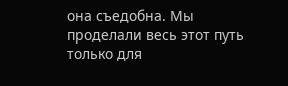она съедобна. Мы проделали весь этот путь только для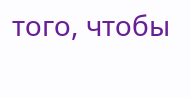того, чтобы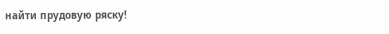найти прудовую ряску!